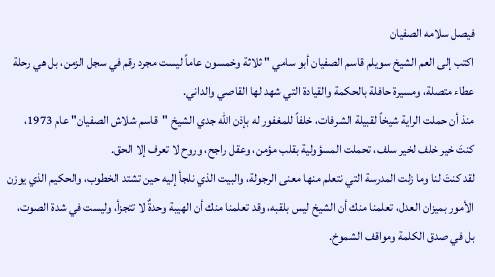فيصل سلامه الصفيان
اكتب إلى العم الشيخ سويلم قاسم الصفيان أبو سامي " ثلاثة وخمسون عاماً ليست مجرد رقم في سجل الزمن، بل هي رحلة عطاء متصلة، ومسيرة حافلة بالحكمة والقيادة التي شهد لها القاصي والداني.
منذ أن حملت الراية شيخاً لقبيلة الشرفات، خلفاً للمغفور له بإذن الله جدي الشيخ "قاسم شلاش الصفيان" عام 1973، كنتَ خير خلف لخير سلف، تحملت المسؤولية بقلب مؤمن، وعقل راجح، وروح لا تعرف إلا الحق.
لقد كنتَ لنا وما زلت المدرسة التي نتعلم منها معنى الرجولة، والبيت الذي نلجأ إليه حين تشتد الخطوب، والحكيم الذي يوزن الأمور بميزان العدل، تعلمنا منك أن الشيخ ليس بلقبه، وقد تعلمنا منك أن الهيبة وحدةٌ لا تتجزأ، وليست في شدة الصوت، بل في صدق الكلمة ومواقف الشموخ.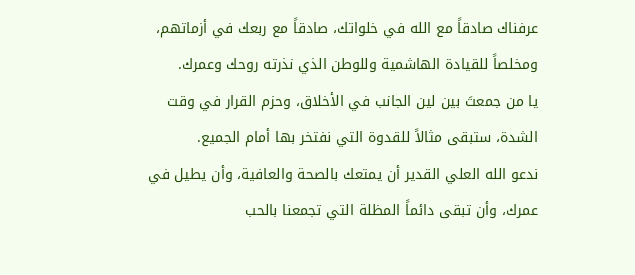عرفناك صادقاً مع الله في خلواتك، صادقاً مع ربعك في أزماتهم، ومخلصاً للقيادة الهاشمية وللوطن الذي نذرته روحك وعمرك.
يا من جمعتَ بين لين الجانب في الأخلاق، وحزم القرار في وقت الشدة، ستبقى مثالاً للقدوة التي نفتخر بها أمام الجميع.
ندعو الله العلي القدير أن يمتعك بالصحة والعافية، وأن يطيل في عمرك، وأن تبقى دائماً المظلة التي تجمعنا بالحب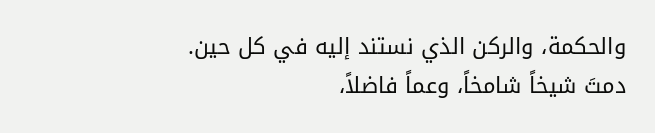والحكمة، والركن الذي نستند إليه في كل حين.
دمتَ شيخاً شامخاً، وعماً فاضلاً،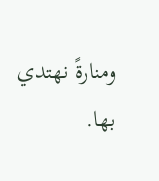ومنارةً نهتدي بها.